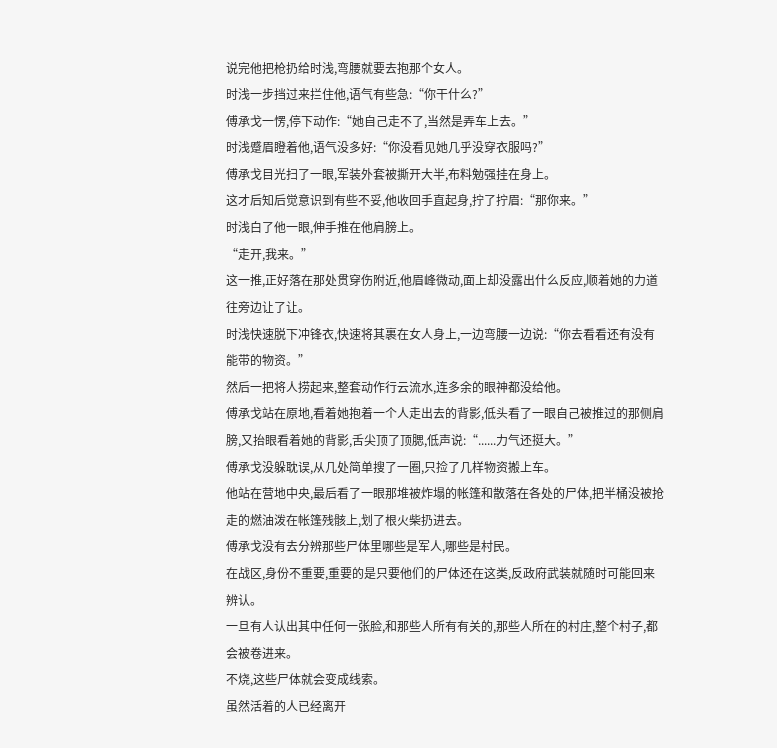说完他把枪扔给时浅,弯腰就要去抱那个女人。
时浅一步挡过来拦住他,语气有些急:“你干什么?”
傅承戈一愣,停下动作:“她自己走不了,当然是弄车上去。”
时浅蹙眉瞪着他,语气没多好:“你没看见她几乎没穿衣服吗?”
傅承戈目光扫了一眼,军装外套被撕开大半,布料勉强挂在身上。
这才后知后觉意识到有些不妥,他收回手直起身,拧了拧眉:“那你来。”
时浅白了他一眼,伸手推在他肩膀上。
“走开,我来。”
这一推,正好落在那处贯穿伤附近,他眉峰微动,面上却没露出什么反应,顺着她的力道往旁边让了让。
时浅快速脱下冲锋衣,快速将其裹在女人身上,一边弯腰一边说:“你去看看还有没有能带的物资。”
然后一把将人捞起来,整套动作行云流水,连多余的眼神都没给他。
傅承戈站在原地,看着她抱着一个人走出去的背影,低头看了一眼自己被推过的那侧肩膀,又抬眼看着她的背影,舌尖顶了顶腮,低声说:“......力气还挺大。”
傅承戈没躲耽误,从几处简单搜了一圈,只捡了几样物资搬上车。
他站在营地中央,最后看了一眼那堆被炸塌的帐篷和散落在各处的尸体,把半桶没被抢走的燃油泼在帐篷残骸上,划了根火柴扔进去。
傅承戈没有去分辨那些尸体里哪些是军人,哪些是村民。
在战区,身份不重要,重要的是只要他们的尸体还在这类,反政府武装就随时可能回来辨认。
一旦有人认出其中任何一张脸,和那些人所有有关的,那些人所在的村庄,整个村子,都会被卷进来。
不烧,这些尸体就会变成线索。
虽然活着的人已经离开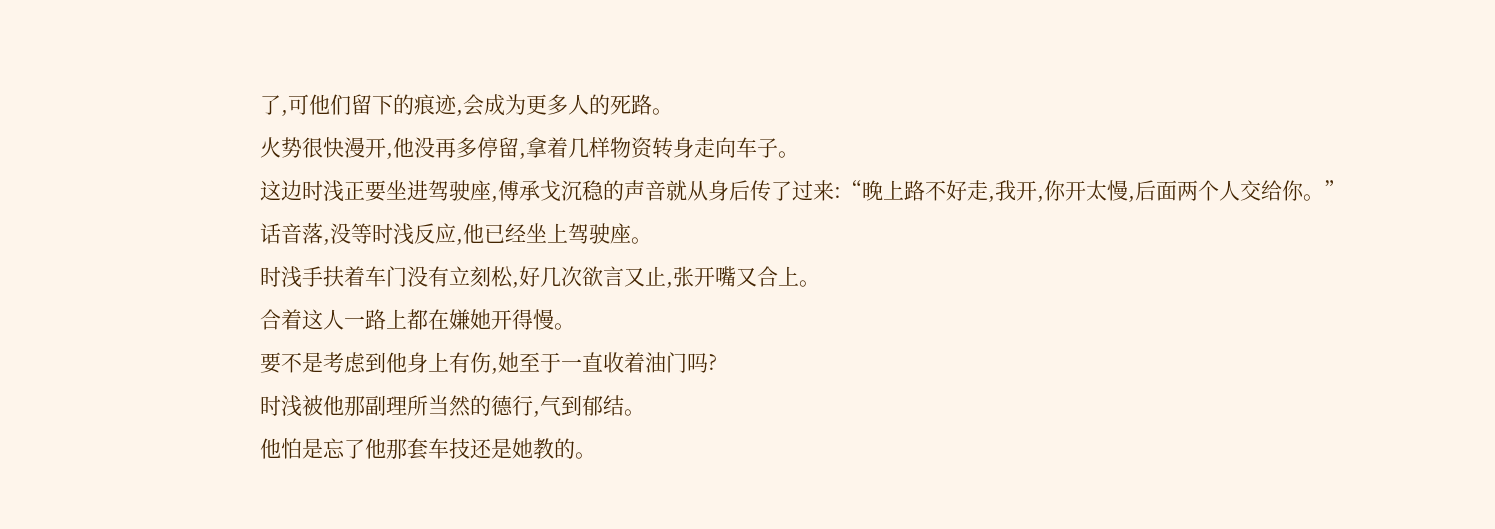了,可他们留下的痕迹,会成为更多人的死路。
火势很快漫开,他没再多停留,拿着几样物资转身走向车子。
这边时浅正要坐进驾驶座,傅承戈沉稳的声音就从身后传了过来:“晚上路不好走,我开,你开太慢,后面两个人交给你。”
话音落,没等时浅反应,他已经坐上驾驶座。
时浅手扶着车门没有立刻松,好几次欲言又止,张开嘴又合上。
合着这人一路上都在嫌她开得慢。
要不是考虑到他身上有伤,她至于一直收着油门吗?
时浅被他那副理所当然的德行,气到郁结。
他怕是忘了他那套车技还是她教的。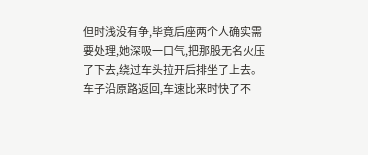但时浅没有争,毕竟后座两个人确实需要处理,她深吸一口气,把那股无名火压了下去,绕过车头拉开后排坐了上去。
车子沿原路返回,车速比来时快了不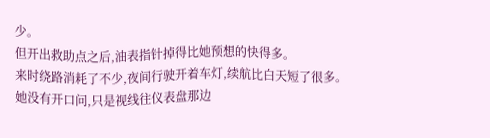少。
但开出救助点之后,油表指针掉得比她预想的快得多。
来时绕路消耗了不少,夜间行驶开着车灯,续航比白天短了很多。
她没有开口问,只是视线往仪表盘那边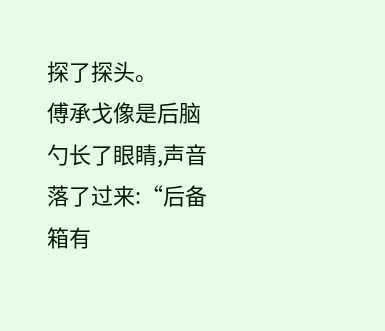探了探头。
傅承戈像是后脑勺长了眼睛,声音落了过来:“后备箱有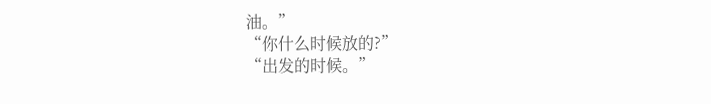油。”
“你什么时候放的?”
“出发的时候。”